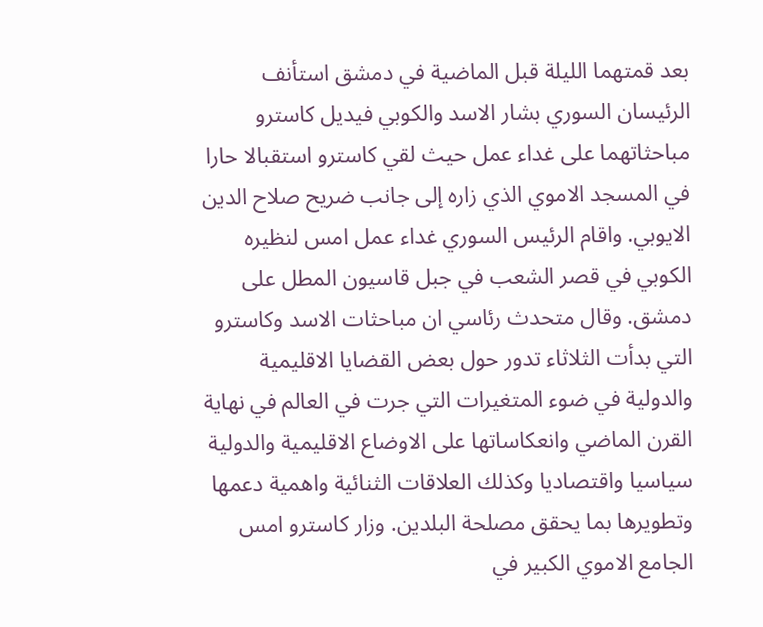بعد قمتهما الليلة قبل الماضية في دمشق استأنف الرئيسان السوري بشار الاسد والكوبي فيديل كاسترو مباحثاتهما على غداء عمل حيث لقي كاسترو استقبالا حارا في المسجد الاموي الذي زاره إلى جانب ضريح صلاح الدين الايوبي. واقام الرئيس السوري غداء عمل امس لنظيره الكوبي في قصر الشعب في جبل قاسيون المطل على دمشق. وقال متحدث رئاسي ان مباحثات الاسد وكاسترو التي بدأت الثلاثاء تدور حول بعض القضايا الاقليمية والدولية في ضوء المتغيرات التي جرت في العالم في نهاية القرن الماضي وانعكاساتها على الاوضاع الاقليمية والدولية سياسيا واقتصاديا وكذلك العلاقات الثنائية واهمية دعمها وتطويرها بما يحقق مصلحة البلدين. وزار كاسترو امس الجامع الاموي الكبير في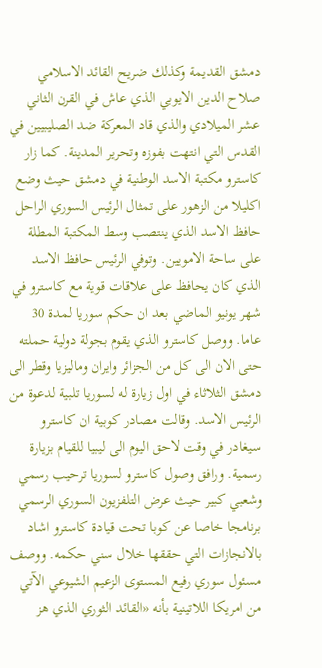دمشق القديمة وكذلك ضريح القائد الاسلامي صلاح الدين الايوبي الذي عاش في القرن الثاني عشر الميلادي والذي قاد المعركة ضد الصليبيين في القدس التي انتهت بفوزه وتحرير المدينة. كما زار كاسترو مكتبة الاسد الوطنية في دمشق حيث وضع اكليلا من الزهور على تمثال الرئيس السوري الراحل حافظ الاسد الذي ينتصب وسط المكتبة المطلة على ساحة الامويين. وتوفي الرئيس حافظ الاسد الذي كان يحافظ على علاقات قوية مع كاسترو في شهر يونيو الماضي بعد ان حكم سوريا لمدة 30 عاما. ووصل كاسترو الذي يقوم بجولة دولية حملته حتى الان الى كل من الجزائر وايران وماليزيا وقطر الى دمشق الثلاثاء في اول زيارة له لسوريا تلبية لدعوة من الرئيس الاسد. وقالت مصادر كوبية ان كاسترو سيغادر في وقت لاحق اليوم الى ليبيا للقيام بزيارة رسمية. ورافق وصول كاسترو لسوريا ترحيب رسمي وشعبي كبير حيث عرض التلفزيون السوري الرسمي برنامجا خاصا عن كوبا تحت قيادة كاسترو اشاد بالانجازات التي حققها خلال سني حكمه. ووصف مسئول سوري رفيع المستوى الزعيم الشيوعي الآتي من امريكا اللاتينية بأنه «القائد الثوري الذي هز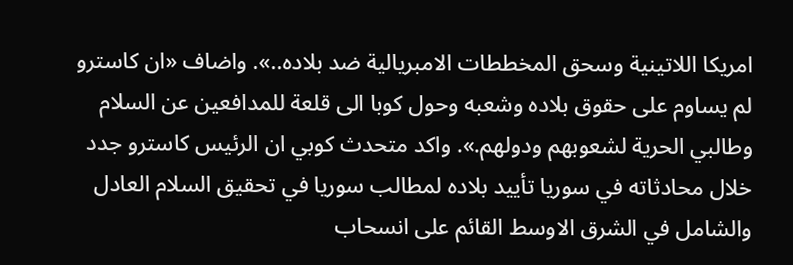امريكا اللاتينية وسحق المخططات الامبريالية ضد بلاده..». واضاف «ان كاسترو لم يساوم على حقوق بلاده وشعبه وحول كوبا الى قلعة للمدافعين عن السلام وطالبي الحرية لشعوبهم ودولهم.». واكد متحدث كوبي ان الرئيس كاسترو جدد خلال محادثاته في سوريا تأييد بلاده لمطالب سوريا في تحقيق السلام العادل والشامل في الشرق الاوسط القائم على انسحاب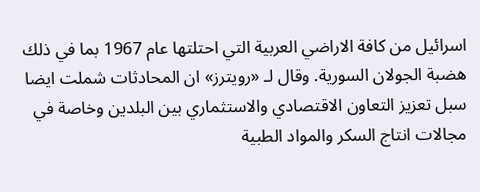اسرائيل من كافة الاراضي العربية التي احتلتها عام 1967 بما في ذلك هضبة الجولان السورية. وقال لـ «رويترز» ان المحادثات شملت ايضا سبل تعزيز التعاون الاقتصادي والاستثماري بين البلدين وخاصة في مجالات انتاج السكر والمواد الطبية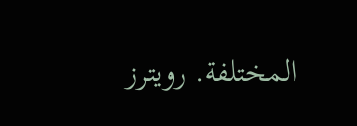المختلفة. رويترز